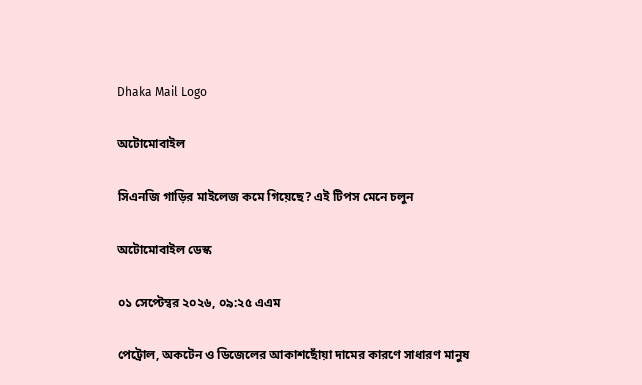Dhaka Mail Logo

অটোমোবাইল

সিএনজি গাড়ির মাইলেজ কমে গিয়েছে? এই টিপস মেনে চলুন

অটোমোবাইল ডেস্ক

০১ সেপ্টেম্বর ২০২৬, ০৯:২৫ এএম

পেট্রোল, অকটেন ও ডিজেলের আকাশছোঁয়া দামের কারণে সাধারণ মানুষ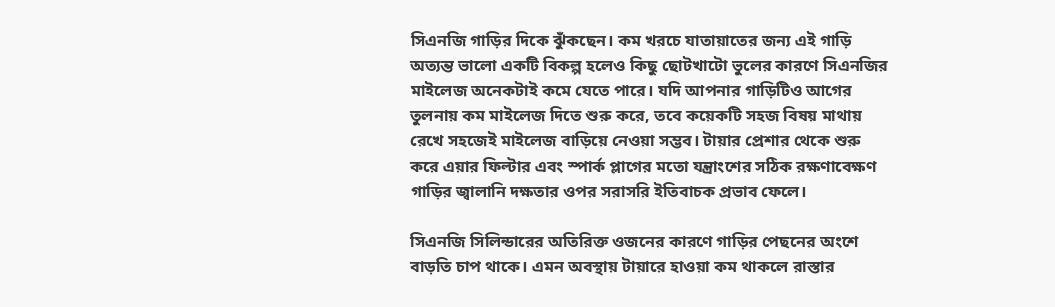সিএনজি গাড়ির দিকে ঝুঁকছেন। কম খরচে যাতায়াতের জন্য এই গাড়ি অত্যন্ত ভালো একটি বিকল্প হলেও কিছু ছোটখাটো ভুলের কারণে সিএনজির মাইলেজ অনেকটাই কমে যেতে পারে। যদি আপনার গাড়িটিও আগের তুলনায় কম মাইলেজ দিতে শুরু করে, তবে কয়েকটি সহজ বিষয় মাথায় রেখে সহজেই মাইলেজ বাড়িয়ে নেওয়া সম্ভব। টায়ার প্রেশার থেকে শুরু করে এয়ার ফিল্টার এবং স্পার্ক প্লাগের মতো যন্ত্রাংশের সঠিক রক্ষণাবেক্ষণ গাড়ির জ্বালানি দক্ষতার ওপর সরাসরি ইতিবাচক প্রভাব ফেলে।

সিএনজি সিলিন্ডারের অতিরিক্ত ওজনের কারণে গাড়ির পেছনের অংশে বাড়তি চাপ থাকে। এমন অবস্থায় টায়ারে হাওয়া কম থাকলে রাস্তার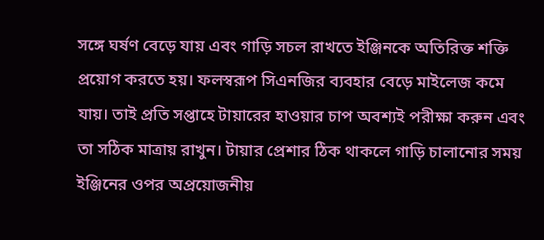সঙ্গে ঘর্ষণ বেড়ে যায় এবং গাড়ি সচল রাখতে ইঞ্জিনকে অতিরিক্ত শক্তি প্রয়োগ করতে হয়। ফলস্বরূপ সিএনজির ব্যবহার বেড়ে মাইলেজ কমে যায়। তাই প্রতি সপ্তাহে টায়ারের হাওয়ার চাপ অবশ্যই পরীক্ষা করুন এবং তা সঠিক মাত্রায় রাখুন। টায়ার প্রেশার ঠিক থাকলে গাড়ি চালানোর সময় ইঞ্জিনের ওপর অপ্রয়োজনীয়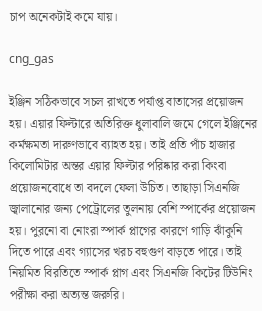চাপ অনেকটাই কমে যায়।

cng_gas

ইঞ্জিন সঠিকভাবে সচল রাখতে পর্যাপ্ত বাতাসের প্রয়োজন হয়। এয়ার ফিল্টারে অতিরিক্ত ধুলাবালি জমে গেলে ইঞ্জিনের কর্মক্ষমতা দারুণভাবে ব্যাহত হয়। তাই প্রতি পাঁচ হাজার কিলোমিটার অন্তর এয়ার ফিল্টার পরিষ্কার করা কিংবা প্রয়োজনবোধে তা বদলে ফেলা উচিত। তাছাড়া সিএনজি জ্বালানোর জন্য পেট্রোলের তুলনায় বেশি স্পার্কের প্রয়োজন হয়। পুরনো বা নোংরা স্পার্ক প্লাগের কারণে গাড়ি ঝাঁকুনি দিতে পারে এবং গ্যাসের খরচ বহুগুণ বাড়তে পারে। তাই নিয়মিত বিরতিতে স্পার্ক প্লাগ এবং সিএনজি কিটের টিউনিং পরীক্ষা করা অত্যন্ত জরুরি।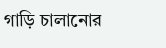গাড়ি চালানোর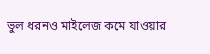ভুল ধরনও মাইলেজ কমে যাওয়ার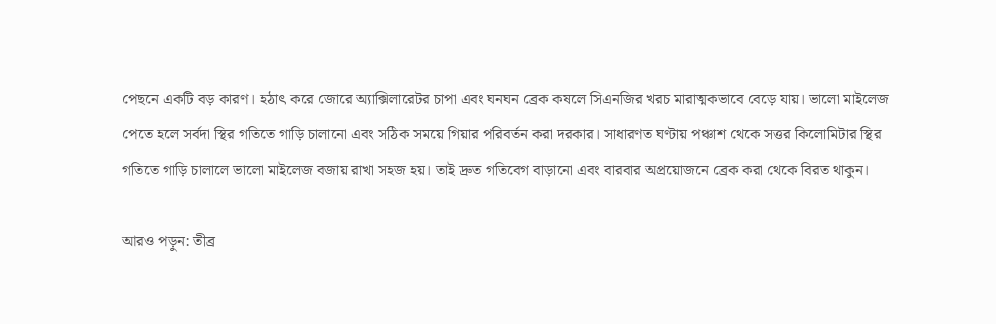পেছনে একটি বড় কারণ। হঠাৎ করে জোরে অ্যাক্সিলারেটর চাপা এবং ঘনঘন ব্রেক কষলে সিএনজির খরচ মারাত্মকভাবে বেড়ে যায়। ভালো মাইলেজ পেতে হলে সর্বদা স্থির গতিতে গাড়ি চালানো এবং সঠিক সময়ে গিয়ার পরিবর্তন করা দরকার। সাধারণত ঘণ্টায় পঞ্চাশ থেকে সত্তর কিলোমিটার স্থির গতিতে গাড়ি চালালে ভালো মাইলেজ বজায় রাখা সহজ হয়। তাই দ্রুত গতিবেগ বাড়ানো এবং বারবার অপ্রয়োজনে ব্রেক করা থেকে বিরত থাকুন।

আরও পড়ুন: তীব্র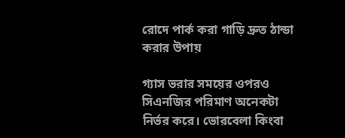রোদে পার্ক করা গাড়ি দ্রুত ঠান্ডা করার উপায়

গ্যাস ভরার সময়ের ওপরও সিএনজির পরিমাণ অনেকটা নির্ভর করে। ভোরবেলা কিংবা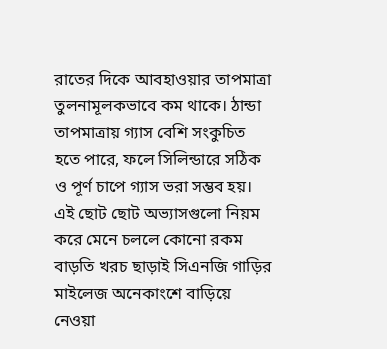রাতের দিকে আবহাওয়ার তাপমাত্রা তুলনামূলকভাবে কম থাকে। ঠান্ডা তাপমাত্রায় গ্যাস বেশি সংকুচিত হতে পারে, ফলে সিলিন্ডারে সঠিক ও পূর্ণ চাপে গ্যাস ভরা সম্ভব হয়। এই ছোট ছোট অভ্যাসগুলো নিয়ম করে মেনে চললে কোনো রকম বাড়তি খরচ ছাড়াই সিএনজি গাড়ির মাইলেজ অনেকাংশে বাড়িয়ে নেওয়া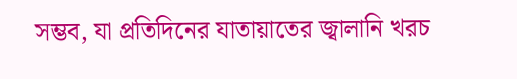সম্ভব, যা প্রতিদিনের যাতায়াতের জ্বালানি খরচ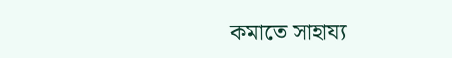কমাতে সাহায্য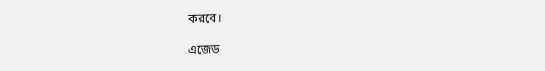করবে।

এজেড